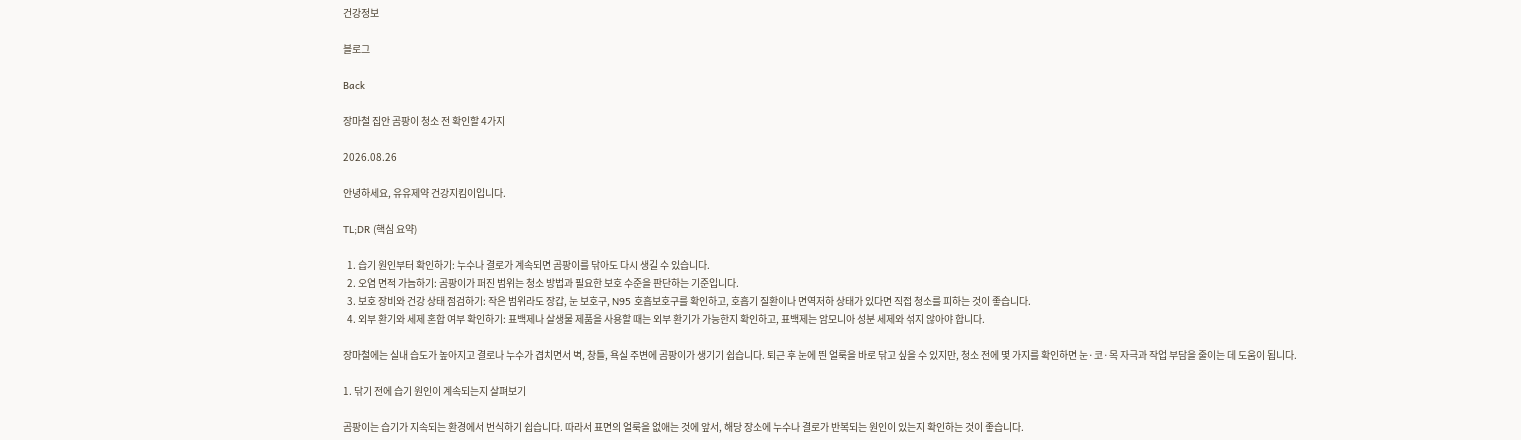건강정보

블로그

Back

장마철 집안 곰팡이 청소 전 확인할 4가지

2026.08.26

안녕하세요, 유유제약 건강지킴이입니다.

TL;DR (핵심 요약)

  1. 습기 원인부터 확인하기: 누수나 결로가 계속되면 곰팡이를 닦아도 다시 생길 수 있습니다.
  2. 오염 면적 가늠하기: 곰팡이가 퍼진 범위는 청소 방법과 필요한 보호 수준을 판단하는 기준입니다.
  3. 보호 장비와 건강 상태 점검하기: 작은 범위라도 장갑, 눈 보호구, N95 호흡보호구를 확인하고, 호흡기 질환이나 면역저하 상태가 있다면 직접 청소를 피하는 것이 좋습니다.
  4. 외부 환기와 세제 혼합 여부 확인하기: 표백제나 살생물 제품을 사용할 때는 외부 환기가 가능한지 확인하고, 표백제는 암모니아 성분 세제와 섞지 않아야 합니다.

장마철에는 실내 습도가 높아지고 결로나 누수가 겹치면서 벽, 창틀, 욕실 주변에 곰팡이가 생기기 쉽습니다. 퇴근 후 눈에 띈 얼룩을 바로 닦고 싶을 수 있지만, 청소 전에 몇 가지를 확인하면 눈·코·목 자극과 작업 부담을 줄이는 데 도움이 됩니다.

1. 닦기 전에 습기 원인이 계속되는지 살펴보기

곰팡이는 습기가 지속되는 환경에서 번식하기 쉽습니다. 따라서 표면의 얼룩을 없애는 것에 앞서, 해당 장소에 누수나 결로가 반복되는 원인이 있는지 확인하는 것이 좋습니다.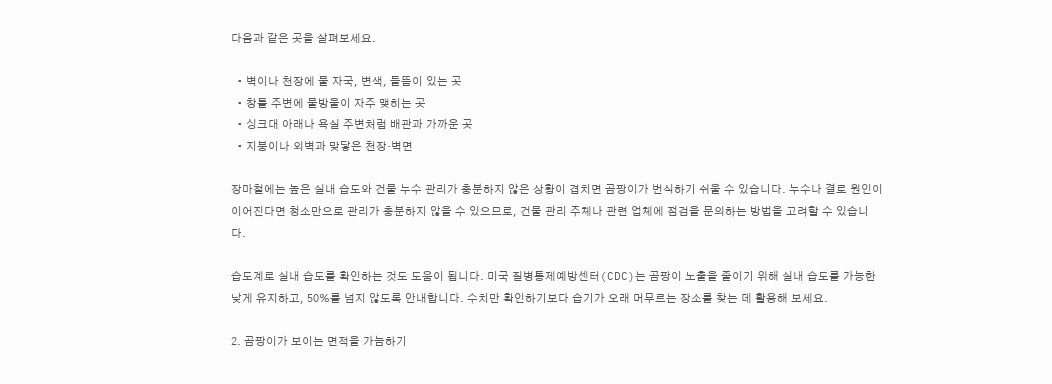다음과 같은 곳을 살펴보세요.

  • 벽이나 천장에 물 자국, 변색, 들뜸이 있는 곳
  • 창틀 주변에 물방울이 자주 맺히는 곳
  • 싱크대 아래나 욕실 주변처럼 배관과 가까운 곳
  • 지붕이나 외벽과 맞닿은 천장·벽면

장마철에는 높은 실내 습도와 건물 누수 관리가 충분하지 않은 상황이 겹치면 곰팡이가 번식하기 쉬울 수 있습니다. 누수나 결로 원인이 이어진다면 청소만으로 관리가 충분하지 않을 수 있으므로, 건물 관리 주체나 관련 업체에 점검을 문의하는 방법을 고려할 수 있습니다.

습도계로 실내 습도를 확인하는 것도 도움이 됩니다. 미국 질병통제예방센터(CDC)는 곰팡이 노출을 줄이기 위해 실내 습도를 가능한 낮게 유지하고, 50%를 넘지 않도록 안내합니다. 수치만 확인하기보다 습기가 오래 머무르는 장소를 찾는 데 활용해 보세요.

2. 곰팡이가 보이는 면적을 가늠하기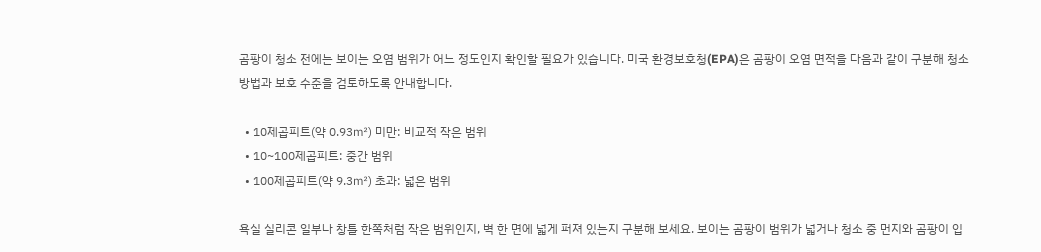곰팡이 청소 전에는 보이는 오염 범위가 어느 정도인지 확인할 필요가 있습니다. 미국 환경보호청(EPA)은 곰팡이 오염 면적을 다음과 같이 구분해 청소 방법과 보호 수준을 검토하도록 안내합니다.

  • 10제곱피트(약 0.93㎡) 미만: 비교적 작은 범위
  • 10~100제곱피트: 중간 범위
  • 100제곱피트(약 9.3㎡) 초과: 넓은 범위

욕실 실리콘 일부나 창틀 한쪽처럼 작은 범위인지, 벽 한 면에 넓게 퍼져 있는지 구분해 보세요. 보이는 곰팡이 범위가 넓거나 청소 중 먼지와 곰팡이 입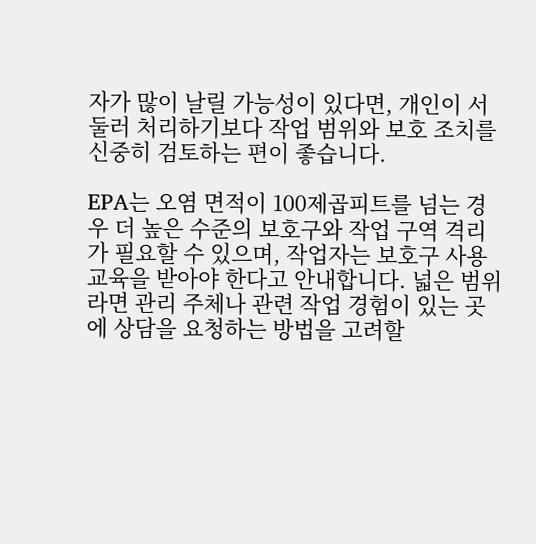자가 많이 날릴 가능성이 있다면, 개인이 서둘러 처리하기보다 작업 범위와 보호 조치를 신중히 검토하는 편이 좋습니다.

EPA는 오염 면적이 100제곱피트를 넘는 경우 더 높은 수준의 보호구와 작업 구역 격리가 필요할 수 있으며, 작업자는 보호구 사용 교육을 받아야 한다고 안내합니다. 넓은 범위라면 관리 주체나 관련 작업 경험이 있는 곳에 상담을 요청하는 방법을 고려할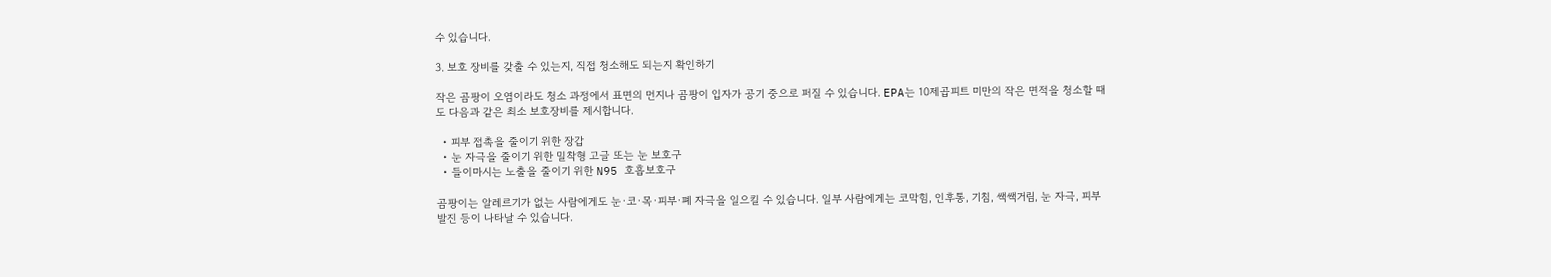수 있습니다.

3. 보호 장비를 갖출 수 있는지, 직접 청소해도 되는지 확인하기

작은 곰팡이 오염이라도 청소 과정에서 표면의 먼지나 곰팡이 입자가 공기 중으로 퍼질 수 있습니다. EPA는 10제곱피트 미만의 작은 면적을 청소할 때도 다음과 같은 최소 보호장비를 제시합니다.

  • 피부 접촉을 줄이기 위한 장갑
  • 눈 자극을 줄이기 위한 밀착형 고글 또는 눈 보호구
  • 들이마시는 노출을 줄이기 위한 N95 호흡보호구

곰팡이는 알레르기가 없는 사람에게도 눈·코·목·피부·폐 자극을 일으킬 수 있습니다. 일부 사람에게는 코막힘, 인후통, 기침, 쌕쌕거림, 눈 자극, 피부 발진 등이 나타날 수 있습니다.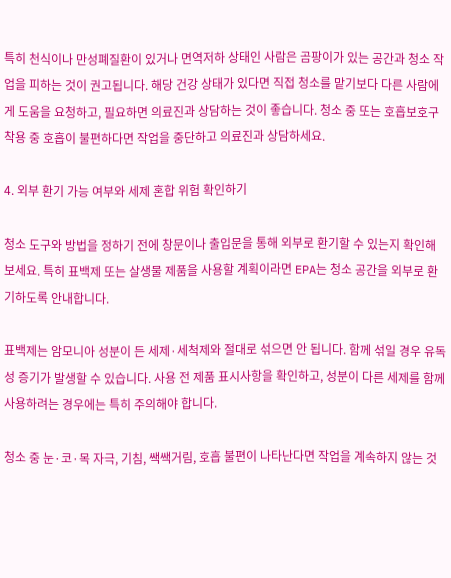특히 천식이나 만성폐질환이 있거나 면역저하 상태인 사람은 곰팡이가 있는 공간과 청소 작업을 피하는 것이 권고됩니다. 해당 건강 상태가 있다면 직접 청소를 맡기보다 다른 사람에게 도움을 요청하고, 필요하면 의료진과 상담하는 것이 좋습니다. 청소 중 또는 호흡보호구 착용 중 호흡이 불편하다면 작업을 중단하고 의료진과 상담하세요.

4. 외부 환기 가능 여부와 세제 혼합 위험 확인하기

청소 도구와 방법을 정하기 전에 창문이나 출입문을 통해 외부로 환기할 수 있는지 확인해 보세요. 특히 표백제 또는 살생물 제품을 사용할 계획이라면 EPA는 청소 공간을 외부로 환기하도록 안내합니다.

표백제는 암모니아 성분이 든 세제·세척제와 절대로 섞으면 안 됩니다. 함께 섞일 경우 유독성 증기가 발생할 수 있습니다. 사용 전 제품 표시사항을 확인하고, 성분이 다른 세제를 함께 사용하려는 경우에는 특히 주의해야 합니다.

청소 중 눈·코·목 자극, 기침, 쌕쌕거림, 호흡 불편이 나타난다면 작업을 계속하지 않는 것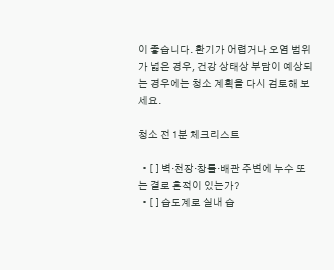이 좋습니다. 환기가 어렵거나 오염 범위가 넓은 경우, 건강 상태상 부담이 예상되는 경우에는 청소 계획을 다시 검토해 보세요.

청소 전 1분 체크리스트

  • [ ] 벽·천장·창틀·배관 주변에 누수 또는 결로 흔적이 있는가?
  • [ ] 습도계로 실내 습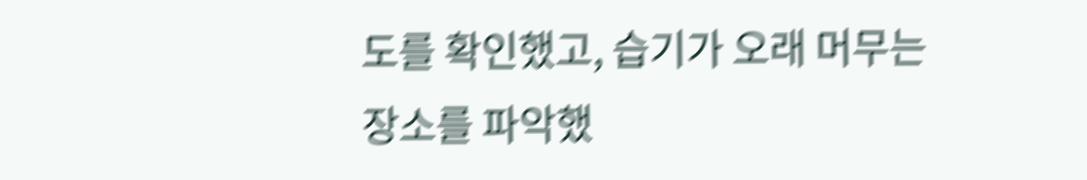도를 확인했고, 습기가 오래 머무는 장소를 파악했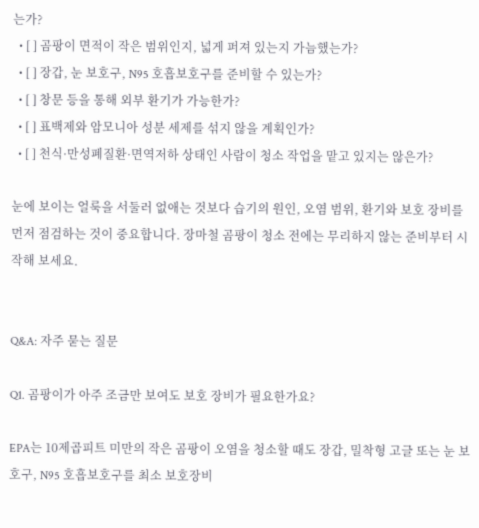는가?
  • [ ] 곰팡이 면적이 작은 범위인지, 넓게 퍼져 있는지 가늠했는가?
  • [ ] 장갑, 눈 보호구, N95 호흡보호구를 준비할 수 있는가?
  • [ ] 창문 등을 통해 외부 환기가 가능한가?
  • [ ] 표백제와 암모니아 성분 세제를 섞지 않을 계획인가?
  • [ ] 천식·만성폐질환·면역저하 상태인 사람이 청소 작업을 맡고 있지는 않은가?

눈에 보이는 얼룩을 서둘러 없애는 것보다 습기의 원인, 오염 범위, 환기와 보호 장비를 먼저 점검하는 것이 중요합니다. 장마철 곰팡이 청소 전에는 무리하지 않는 준비부터 시작해 보세요.


Q&A: 자주 묻는 질문

Q1. 곰팡이가 아주 조금만 보여도 보호 장비가 필요한가요?

EPA는 10제곱피트 미만의 작은 곰팡이 오염을 청소할 때도 장갑, 밀착형 고글 또는 눈 보호구, N95 호흡보호구를 최소 보호장비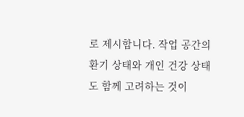로 제시합니다. 작업 공간의 환기 상태와 개인 건강 상태도 함께 고려하는 것이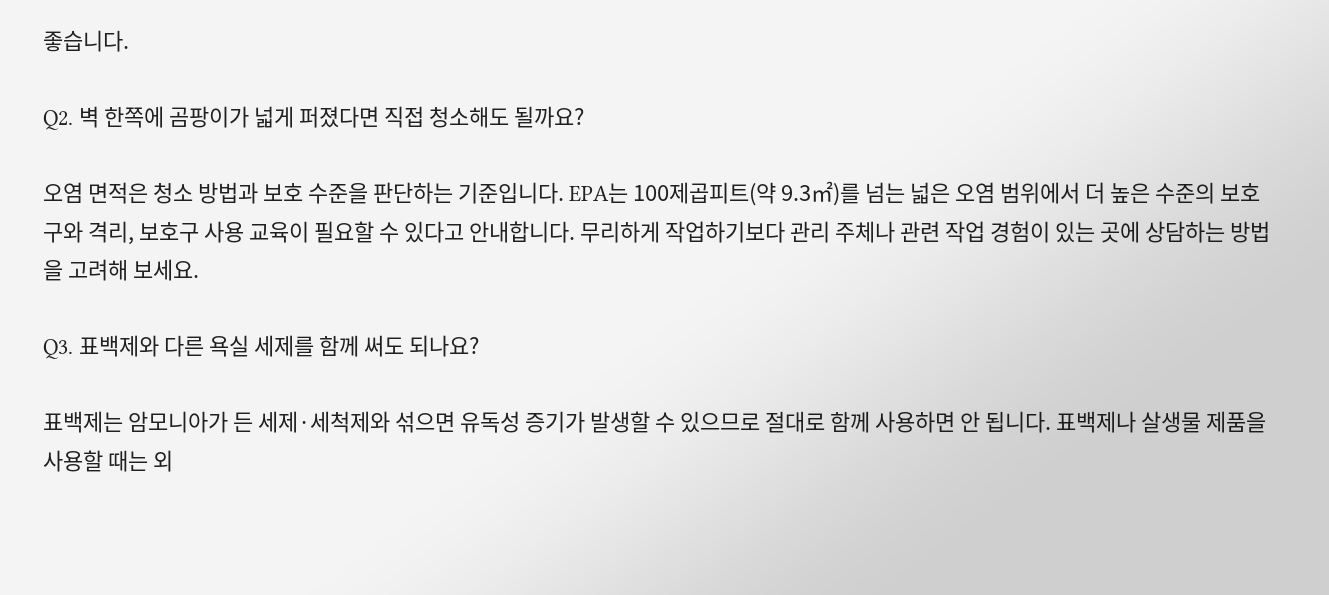좋습니다.

Q2. 벽 한쪽에 곰팡이가 넓게 퍼졌다면 직접 청소해도 될까요?

오염 면적은 청소 방법과 보호 수준을 판단하는 기준입니다. EPA는 100제곱피트(약 9.3㎡)를 넘는 넓은 오염 범위에서 더 높은 수준의 보호구와 격리, 보호구 사용 교육이 필요할 수 있다고 안내합니다. 무리하게 작업하기보다 관리 주체나 관련 작업 경험이 있는 곳에 상담하는 방법을 고려해 보세요.

Q3. 표백제와 다른 욕실 세제를 함께 써도 되나요?

표백제는 암모니아가 든 세제·세척제와 섞으면 유독성 증기가 발생할 수 있으므로 절대로 함께 사용하면 안 됩니다. 표백제나 살생물 제품을 사용할 때는 외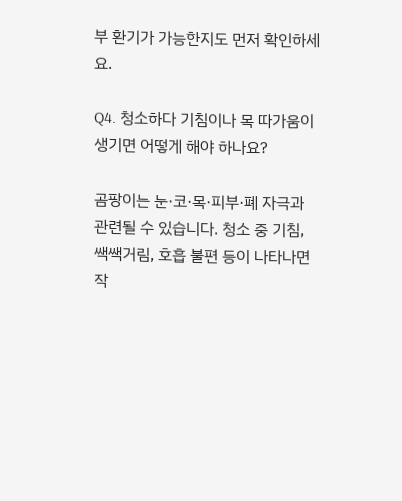부 환기가 가능한지도 먼저 확인하세요.

Q4. 청소하다 기침이나 목 따가움이 생기면 어떻게 해야 하나요?

곰팡이는 눈·코·목·피부·폐 자극과 관련될 수 있습니다. 청소 중 기침, 쌕쌕거림, 호흡 불편 등이 나타나면 작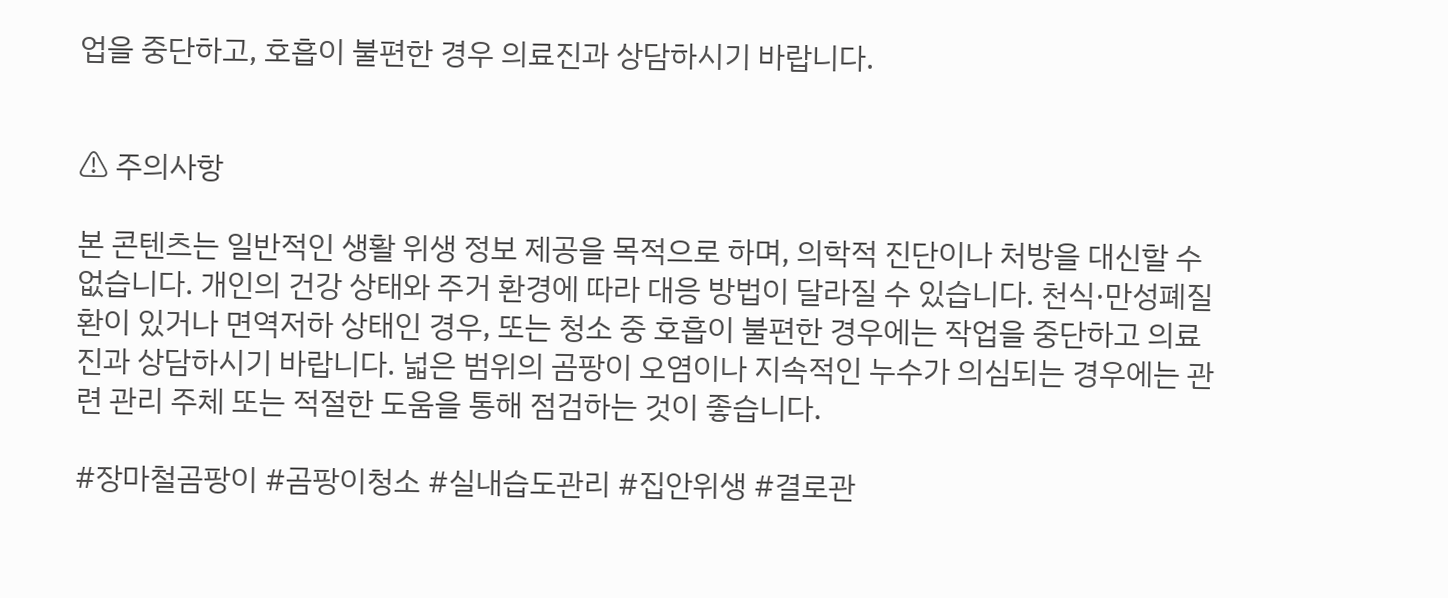업을 중단하고, 호흡이 불편한 경우 의료진과 상담하시기 바랍니다.


⚠ 주의사항

본 콘텐츠는 일반적인 생활 위생 정보 제공을 목적으로 하며, 의학적 진단이나 처방을 대신할 수 없습니다. 개인의 건강 상태와 주거 환경에 따라 대응 방법이 달라질 수 있습니다. 천식·만성폐질환이 있거나 면역저하 상태인 경우, 또는 청소 중 호흡이 불편한 경우에는 작업을 중단하고 의료진과 상담하시기 바랍니다. 넓은 범위의 곰팡이 오염이나 지속적인 누수가 의심되는 경우에는 관련 관리 주체 또는 적절한 도움을 통해 점검하는 것이 좋습니다.

#장마철곰팡이 #곰팡이청소 #실내습도관리 #집안위생 #결로관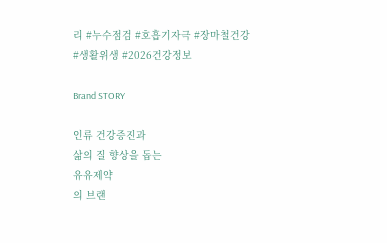리 #누수점검 #호흡기자극 #장마철건강 #생활위생 #2026건강정보

Brand STORY

인류 건강증진과
삶의 질 향상을 돕는
유유제약
의 브랜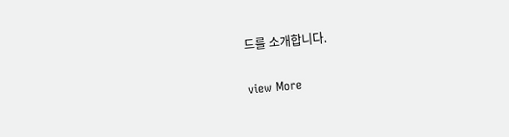드를 소개합니다.

view More